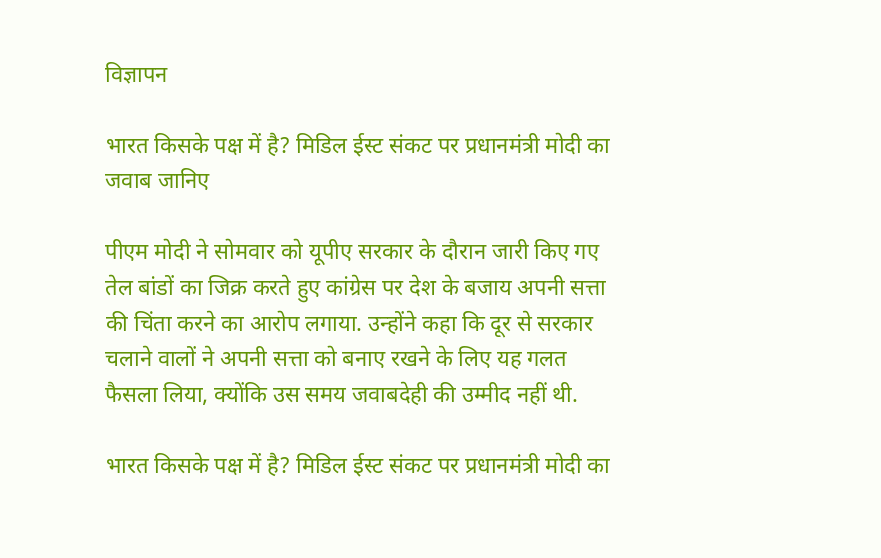विज्ञापन

भारत किसके पक्ष में है? मिडिल ईस्ट संकट पर प्रधानमंत्री मोदी का जवाब जानिए

पीएम मोदी ने सोमवार को यूपीए सरकार के दौरान जारी किए गए तेल बांडों का जिक्र करते हुए कांग्रेस पर देश के बजाय अपनी सत्ता की चिंता करने का आरोप लगाया. उन्होंने कहा कि दूर से सरकार चलाने वालों ने अपनी सत्ता को बनाए रखने के लिए यह गलत फैसला लिया, क्योंकि उस समय जवाबदेही की उम्मीद नहीं थी.

भारत किसके पक्ष में है? मिडिल ईस्ट संकट पर प्रधानमंत्री मोदी का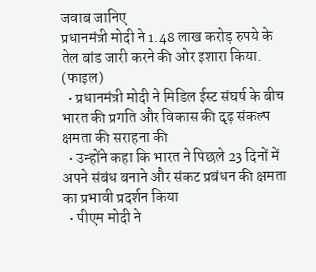जवाब जानिए
प्रधानमंत्री मोदी ने 1.48 लाख करोड़ रुपये के तेल बांड जारी करने की ओर इशारा किया. (फाइल)
  • प्रधानमंत्री मोदी ने मिडिल ईस्ट संघर्ष के बीच भारत की प्रगति और विकास की दृढ़ संकल्प क्षमता की सराहना की
  • उन्होंने कहा कि भारत ने पिछले 23 दिनों में अपने संबंध बनाने और संकट प्रबंधन की क्षमता का प्रभावी प्रदर्शन किया
  • पीएम मोदी ने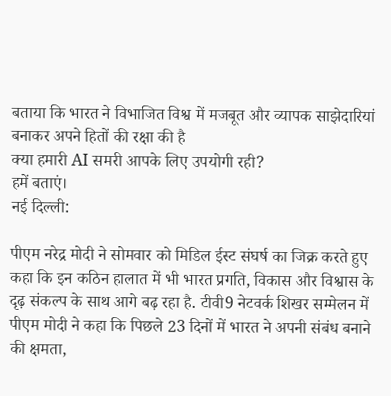बताया कि भारत ने विभाजित विश्व में मजबूत और व्यापक साझेदारियां बनाकर अपने हितों की रक्षा की है
क्या हमारी AI समरी आपके लिए उपयोगी रही?
हमें बताएं।
नई दिल्ली:

पीएम नरेद्र मोदी ने सोमवार को मिडिल ईस्ट संघर्ष का जिक्र करते हुए कहा कि इन कठिन हालात में भी भारत प्रगति, विकास और विश्वास के दृढ़ संकल्प के साथ आगे बढ़ रहा है. टीवी9 नेटवर्क शिखर सम्मेलन में पीएम मोदी ने कहा कि पिछले 23 दिनों में भारत ने अपनी संबंध बनाने की क्षमता,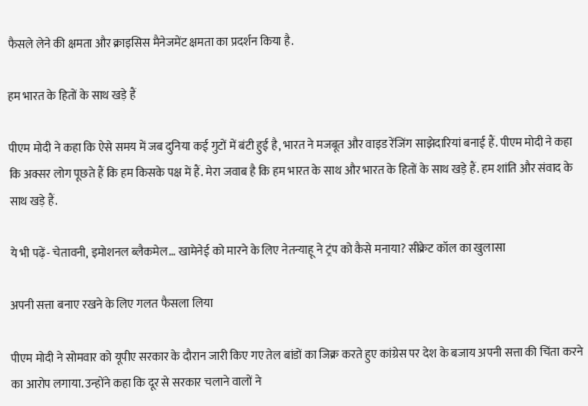फैसले लेने की क्षमता और क्राइसिस मैनेजमेंट क्षमता का प्रदर्शन किया है.

हम भारत के हितों के साथ खड़े हैं

पीएम मोदी ने कहा कि ऐसे समय में जब दुनिया कई गुटों में बंटी हुई है, भारत ने मजबूत और वाइड रेंजिंग साझेदारियां बनाई हैं. पीएम मोदी ने कहा कि अक्सर लोग पूछते हैं कि हम किसके पक्ष में हैं. मेरा जवाब है कि हम भारत के साथ और भारत के हितों के साथ खड़े हैं. हम शांति और संवाद के साथ खड़े हैं.

ये भी पढ़ें- चेतावनी, इमोशनल ब्लैकमेल… खामेनेई को मारने के लिए नेतन्याहू ने ट्रंप को कैसे मनाया? सीक्रेट कॉल का खुलासा

अपनी सत्ता बनाए रखने के लिए गलत फैसला लिया

पीएम मोदी ने सोमवार को यूपीए सरकार के दौरान जारी किए गए तेल बांडों का जिक्र करते हुए कांग्रेस पर देश के बजाय अपनी सत्ता की चिंता करने का आरोप लगाया. उन्होंने कहा कि दूर से सरकार चलाने वालों ने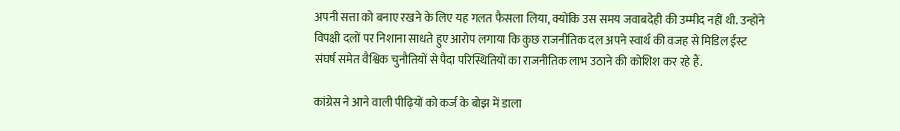अपनी सत्ता को बनाए रखने के लिए यह गलत फैसला लिया, क्योंकि उस समय जवाबदेही की उम्मीद नहीं थी. उन्होंने विपक्षी दलों पर निशाना साधते हुए आरोप लगाया कि कुछ राजनीतिक दल अपने स्वार्थ की वजह से मिडिल ईस्ट संघर्ष समेत वैश्विक चुनौतियों से पैदा परिस्थितियों का राजनीतिक लाभ उठाने की कोशिश कर रहे हैं.

कांग्रेस ने आने वाली पीढ़ियों को कर्ज के बोझ में डाला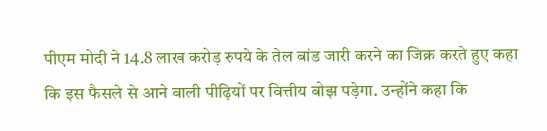पीएम मोदी ने 14.8 लाख करोड़ रुपये के तेल बांड जारी करने का जिक्र करते हुए कहा कि इस फैसले से आने वाली पीढ़ियों पर वित्तीय बोझ पड़ेगा. उन्होंने कहा कि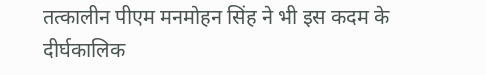तत्कालीन पीएम मनमोहन सिंह ने भी इस कदम के दीर्घकालिक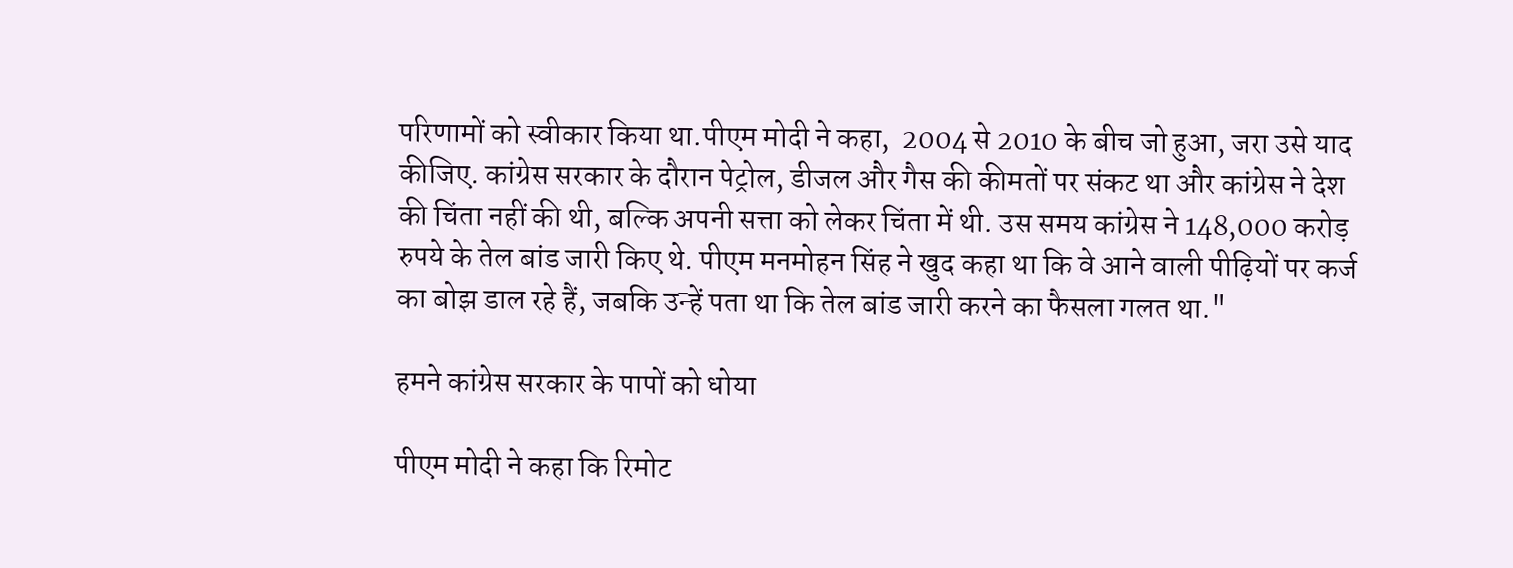परिणामों को स्वीकार किया था.पीएम मोदी ने कहा,  2004 से 2010 के बीच जो हुआ, जरा उसे याद कीजिए. कांग्रेस सरकार के दौरान पेट्रोल, डीजल और गैस की कीमतों पर संकट था और कांग्रेस ने देश की चिंता नहीं की थी, बल्कि अपनी सत्ता को लेकर चिंता में थी. उस समय कांग्रेस ने 148,000 करोड़ रुपये के तेल बांड जारी किए थे. पीएम मनमोहन सिंह ने खुद कहा था कि वे आने वाली पीढ़ियों पर कर्ज का बोझ डाल रहे हैं, जबकि उन्हें पता था कि तेल बांड जारी करने का फैसला गलत था."

हमने कांग्रेस सरकार के पापों को धोया

पीएम मोदी ने कहा कि रिमोट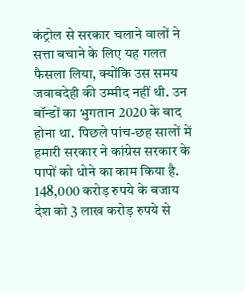कंट्रोल से सरकार चलाने वालों ने सत्ता बचाने के लिए यह गलत फैसला लिया, क्योंकि उस समय जवाबदेही की उम्मीद नहीं थी. उन बॉन्डों का भुगतान 2020 के बाद होना था. पिछले पांच-छह सालों में हमारी सरकार ने कांग्रेस सरकार के पापों को धोने का काम किया है. 148,000 करोड़ रुपये के बजाय देश को 3 लाख करोड़ रुपये से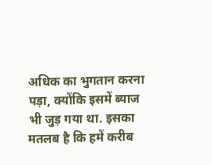अधिक का भुगतान करना पड़ा, क्योंकि इसमें ब्याज भी जुड़ गया था. इसका मतलब है कि हमें करीब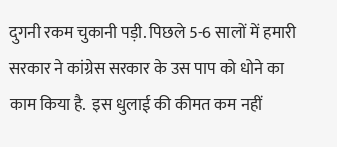दुगनी रकम चुकानी पड़ी. पिछले 5-6 सालों में हमारी सरकार ने कांग्रेस सरकार के उस पाप को धोने का काम किया है.  इस धुलाई की कीमत कम नहीं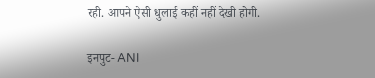रही. आपने ऐसी धुलाई कहीं नहीं देखी होगी.

इनपुट- ANI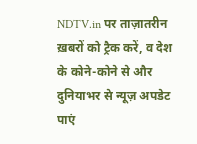NDTV.in पर ताज़ातरीन ख़बरों को ट्रैक करें, व देश के कोने-कोने से और दुनियाभर से न्यूज़ अपडेट पाएं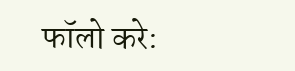फॉलो करे: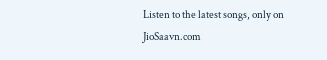Listen to the latest songs, only on JioSaavn.com